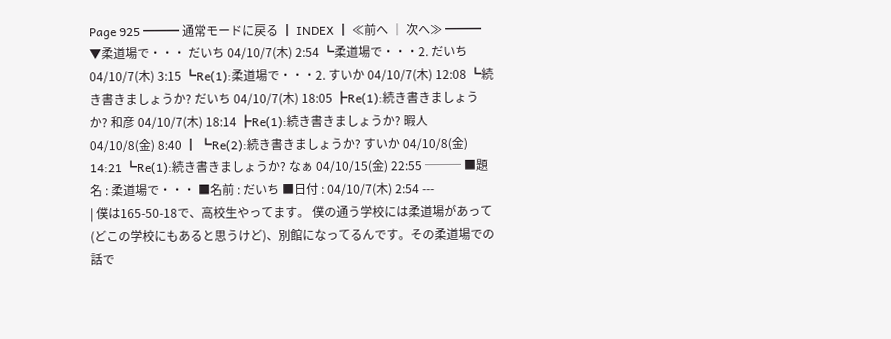Page 925 ━━━ 通常モードに戻る ┃ INDEX ┃ ≪前へ │ 次へ≫ ━━━ ▼柔道場で・・・ だいち 04/10/7(木) 2:54 ┗柔道場で・・・2. だいち 04/10/7(木) 3:15 ┗Re(1):柔道場で・・・2. すいか 04/10/7(木) 12:08 ┗続き書きましょうか? だいち 04/10/7(木) 18:05 ┣Re(1):続き書きましょうか? 和彦 04/10/7(木) 18:14 ┣Re(1):続き書きましょうか? 暇人 04/10/8(金) 8:40 ┃ ┗Re(2):続き書きましょうか? すいか 04/10/8(金) 14:21 ┗Re(1):続き書きましょうか? なぁ 04/10/15(金) 22:55 ─── ■題名 : 柔道場で・・・ ■名前 : だいち ■日付 : 04/10/7(木) 2:54 ---
| 僕は165-50-18で、高校生やってます。 僕の通う学校には柔道場があって(どこの学校にもあると思うけど)、別館になってるんです。その柔道場での話で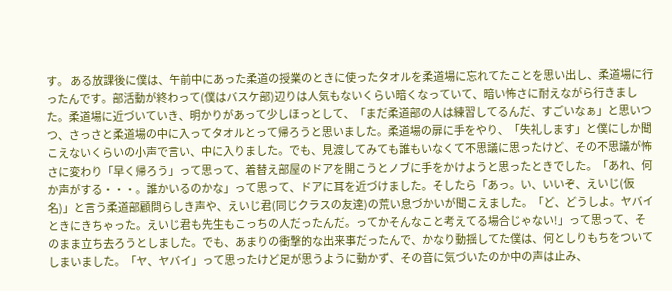す。 ある放課後に僕は、午前中にあった柔道の授業のときに使ったタオルを柔道場に忘れてたことを思い出し、柔道場に行ったんです。部活動が終わって(僕はバスケ部)辺りは人気もないくらい暗くなっていて、暗い怖さに耐えながら行きました。柔道場に近づいていき、明かりがあって少しほっとして、「まだ柔道部の人は練習してるんだ、すごいなぁ」と思いつつ、さっさと柔道場の中に入ってタオルとって帰ろうと思いました。柔道場の扉に手をやり、「失礼します」と僕にしか聞こえないくらいの小声で言い、中に入りました。でも、見渡してみても誰もいなくて不思議に思ったけど、その不思議が怖さに変わり「早く帰ろう」って思って、着替え部屋のドアを開こうとノブに手をかけようと思ったときでした。「あれ、何か声がする・・・。誰かいるのかな」って思って、ドアに耳を近づけました。そしたら「あっ。い、いいぞ、えいじ(仮名)」と言う柔道部顧問らしき声や、えいじ君(同じクラスの友達)の荒い息づかいが聞こえました。「ど、どうしよ。ヤバイときにきちゃった。えいじ君も先生もこっちの人だったんだ。ってかそんなこと考えてる場合じゃない!」って思って、そのまま立ち去ろうとしました。でも、あまりの衝撃的な出来事だったんで、かなり動揺してた僕は、何としりもちをついてしまいました。「ヤ、ヤバイ」って思ったけど足が思うように動かず、その音に気づいたのか中の声は止み、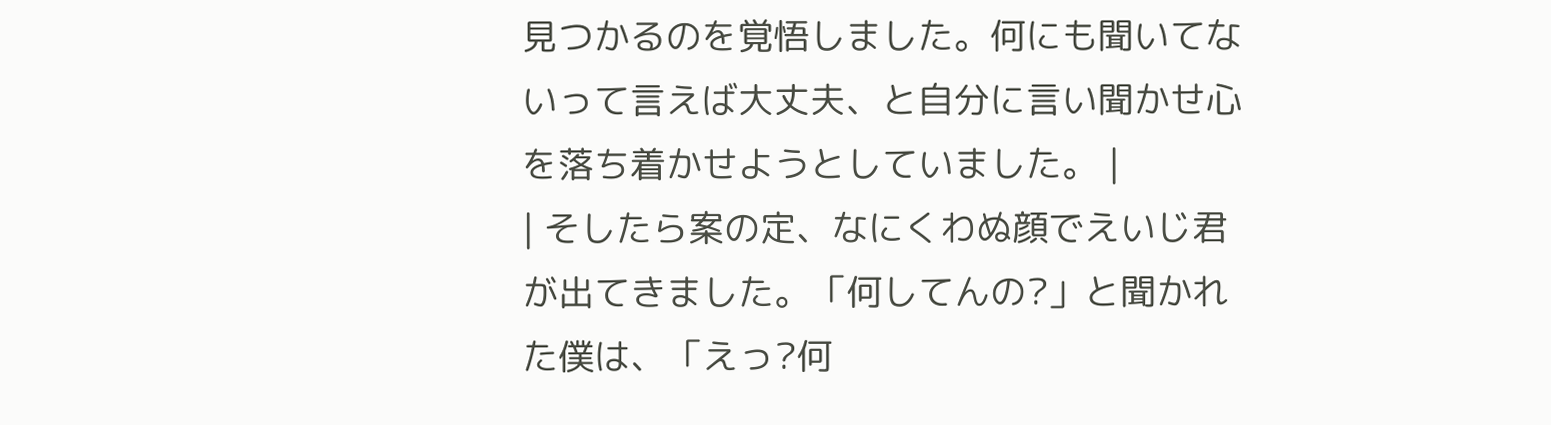見つかるのを覚悟しました。何にも聞いてないって言えば大丈夫、と自分に言い聞かせ心を落ち着かせようとしていました。 |
| そしたら案の定、なにくわぬ顔でえいじ君が出てきました。「何してんの?」と聞かれた僕は、「えっ?何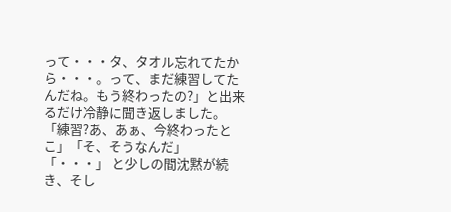って・・・タ、タオル忘れてたから・・・。って、まだ練習してたんだね。もう終わったの?」と出来るだけ冷静に聞き返しました。 「練習?あ、あぁ、今終わったとこ」「そ、そうなんだ」「・・・」 と少しの間沈黙が続き、そし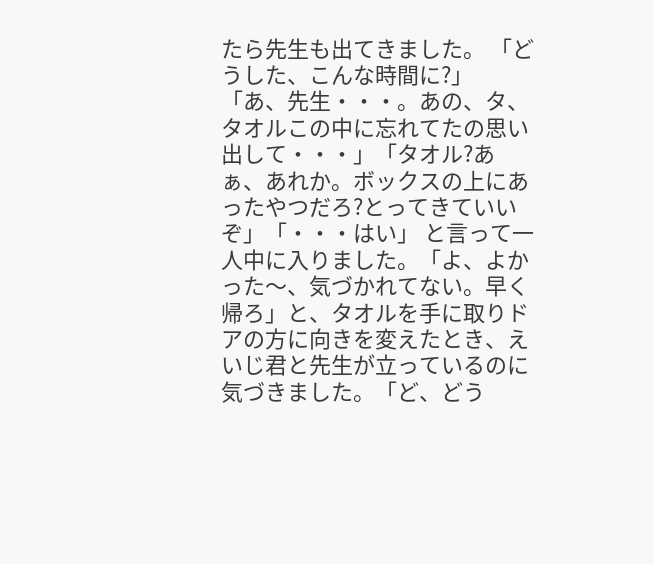たら先生も出てきました。 「どうした、こんな時間に?」「あ、先生・・・。あの、タ、タオルこの中に忘れてたの思い出して・・・」「タオル?あぁ、あれか。ボックスの上にあったやつだろ?とってきていいぞ」「・・・はい」 と言って一人中に入りました。「よ、よかった〜、気づかれてない。早く帰ろ」と、タオルを手に取りドアの方に向きを変えたとき、えいじ君と先生が立っているのに気づきました。「ど、どう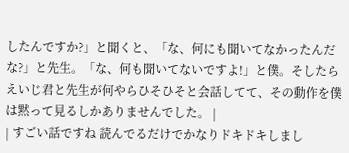したんですか?」と聞くと、「な、何にも聞いてなかったんだな?」と先生。「な、何も聞いてないですよ!」と僕。そしたらえいじ君と先生が何やらひそひそと会話してて、その動作を僕は黙って見るしかありませんでした。 |
| すごい話ですね 読んでるだけでかなりドキドキしまし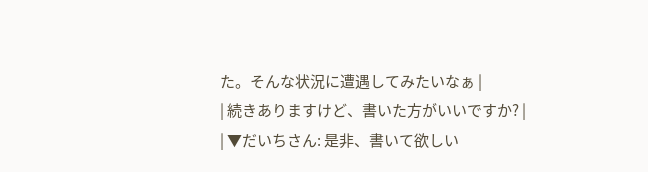た。そんな状況に遭遇してみたいなぁ |
| 続きありますけど、書いた方がいいですか? |
| ▼だいちさん: 是非、書いて欲しい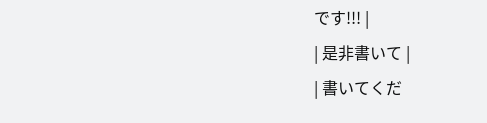です!!! |
| 是非書いて |
| 書いてくだ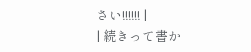さい!!!!!! |
| 続きって書か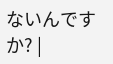ないんですか? |